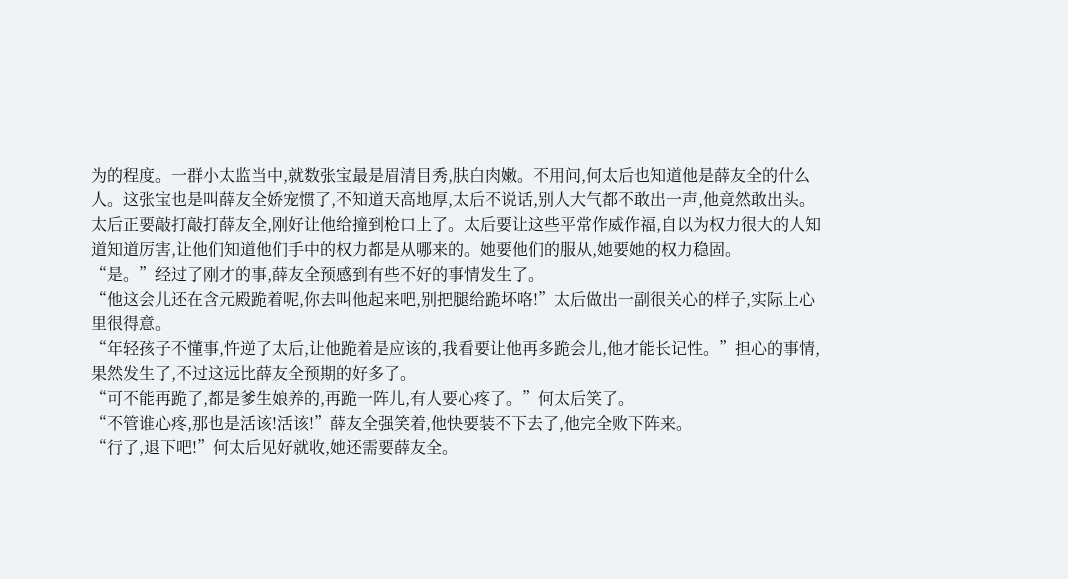为的程度。一群小太监当中,就数张宝最是眉清目秀,肤白肉嫩。不用问,何太后也知道他是薛友全的什么人。这张宝也是叫薛友全娇宠惯了,不知道天高地厚,太后不说话,别人大气都不敢出一声,他竟然敢出头。太后正要敲打敲打薛友全,刚好让他给撞到枪口上了。太后要让这些平常作威作福,自以为权力很大的人知道知道厉害,让他们知道他们手中的权力都是从哪来的。她要他们的服从,她要她的权力稳固。
“是。”经过了刚才的事,薛友全预感到有些不好的事情发生了。
“他这会儿还在含元殿跪着呢,你去叫他起来吧,别把腿给跪坏咯!”太后做出一副很关心的样子,实际上心里很得意。
“年轻孩子不懂事,忤逆了太后,让他跪着是应该的,我看要让他再多跪会儿,他才能长记性。”担心的事情,果然发生了,不过这远比薛友全预期的好多了。
“可不能再跪了,都是爹生娘养的,再跪一阵儿,有人要心疼了。”何太后笑了。
“不管谁心疼,那也是活该!活该!”薛友全强笑着,他快要装不下去了,他完全败下阵来。
“行了,退下吧!”何太后见好就收,她还需要薛友全。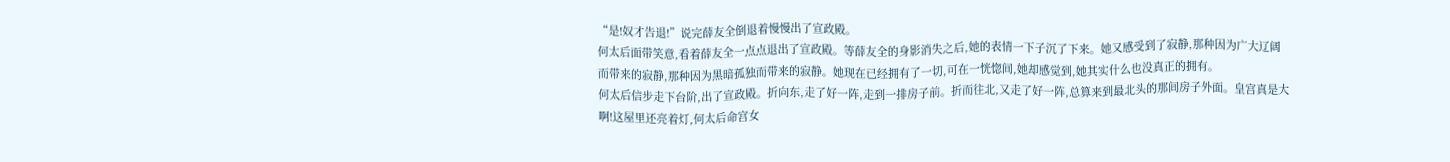“是!奴才告退!”说完薛友全倒退着慢慢出了宣政殿。
何太后面带笑意,看着薛友全一点点退出了宣政殿。等薛友全的身影消失之后,她的表情一下子沉了下来。她又感受到了寂静,那种因为广大辽阔而带来的寂静,那种因为黑暗孤独而带来的寂静。她现在已经拥有了一切,可在一恍惚间,她却感觉到,她其实什么也没真正的拥有。
何太后信步走下台阶,出了宣政殿。折向东,走了好一阵,走到一排房子前。折而往北,又走了好一阵,总算来到最北头的那间房子外面。皇宫真是大啊!这屋里还亮着灯,何太后命宫女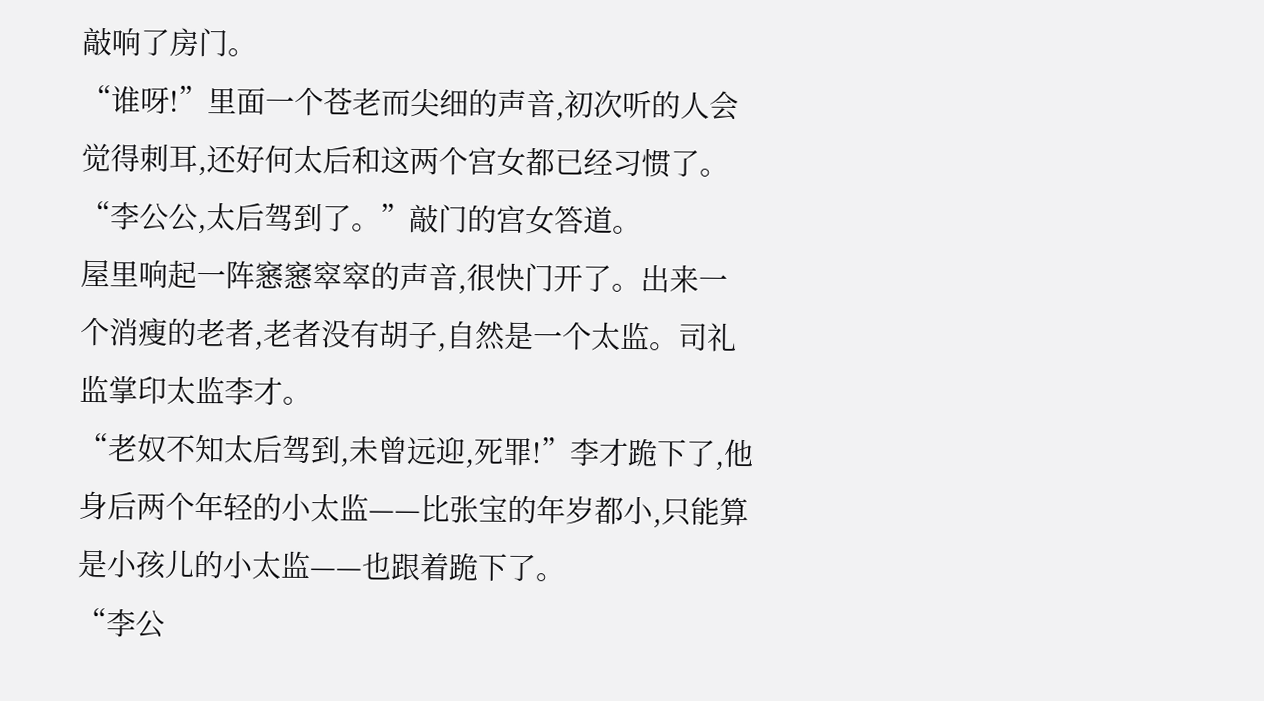敲响了房门。
“谁呀!”里面一个苍老而尖细的声音,初次听的人会觉得刺耳,还好何太后和这两个宫女都已经习惯了。
“李公公,太后驾到了。”敲门的宫女答道。
屋里响起一阵窸窸窣窣的声音,很快门开了。出来一个消瘦的老者,老者没有胡子,自然是一个太监。司礼监掌印太监李才。
“老奴不知太后驾到,未曾远迎,死罪!”李才跪下了,他身后两个年轻的小太监——比张宝的年岁都小,只能算是小孩儿的小太监——也跟着跪下了。
“李公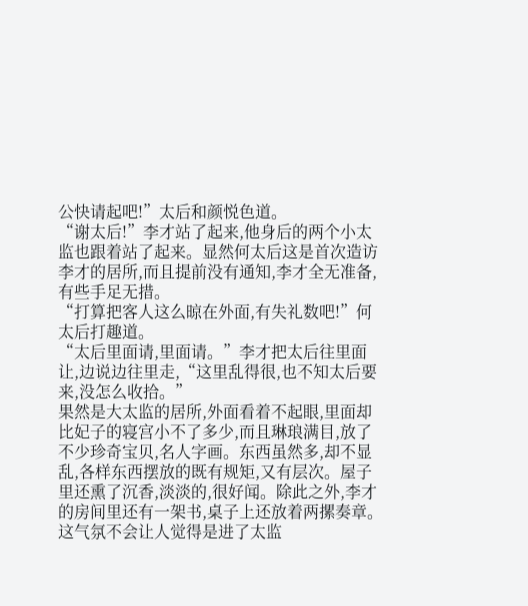公快请起吧!”太后和颜悦色道。
“谢太后!”李才站了起来,他身后的两个小太监也跟着站了起来。显然何太后这是首次造访李才的居所,而且提前没有通知,李才全无准备,有些手足无措。
“打算把客人这么晾在外面,有失礼数吧!”何太后打趣道。
“太后里面请,里面请。”李才把太后往里面让,边说边往里走,“这里乱得很,也不知太后要来,没怎么收拾。”
果然是大太监的居所,外面看着不起眼,里面却比妃子的寝宫小不了多少,而且琳琅满目,放了不少珍奇宝贝,名人字画。东西虽然多,却不显乱,各样东西摆放的既有规矩,又有层次。屋子里还熏了沉香,淡淡的,很好闻。除此之外,李才的房间里还有一架书,桌子上还放着两摞奏章。这气氛不会让人觉得是进了太监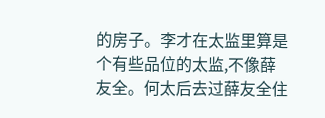的房子。李才在太监里算是个有些品位的太监,不像薛友全。何太后去过薛友全住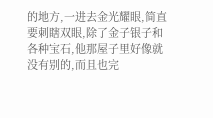的地方,一进去金光耀眼,简直要刺瞎双眼,除了金子银子和各种宝石,他那屋子里好像就没有别的,而且也完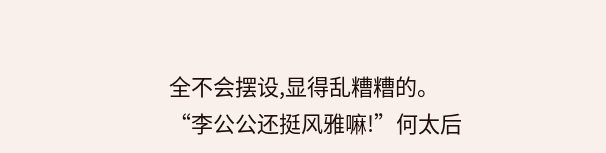全不会摆设,显得乱糟糟的。
“李公公还挺风雅嘛!”何太后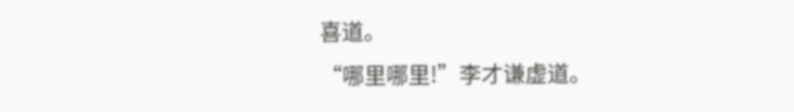喜道。
“哪里哪里!”李才谦虚道。